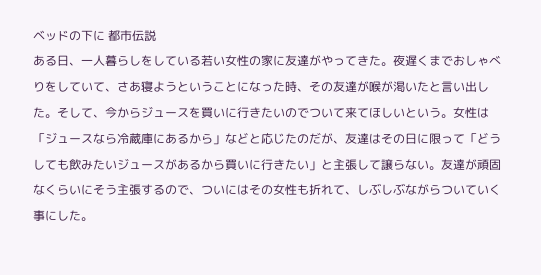ベッドの下に 都市伝説
ある日、一人暮らしをしている若い女性の家に友達がやってきた。夜遅くまでおしゃべりをしていて、さあ寝ようということになった時、その友達が喉が渇いたと言い出した。そして、今からジュースを買いに行きたいのでついて来てほしいという。女性は「ジュースなら冷蔵庫にあるから」などと応じたのだが、友達はその日に限って「どうしても飲みたいジュースがあるから買いに行きたい」と主張して譲らない。友達が頑固なくらいにそう主張するので、ついにはその女性も折れて、しぶしぶながらついていく事にした。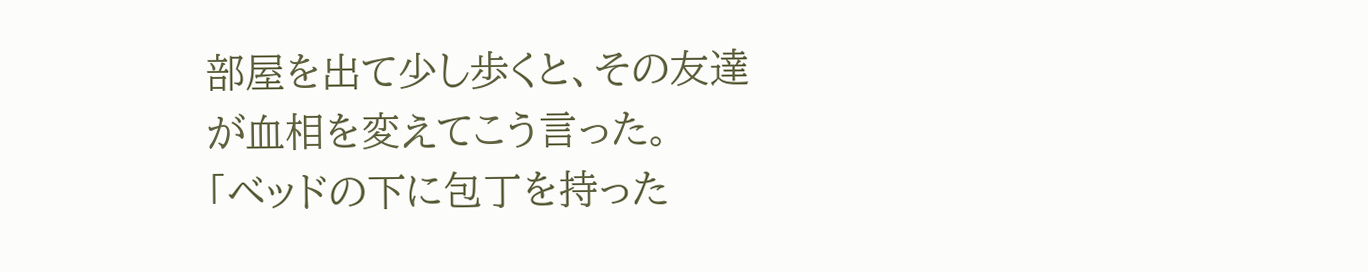部屋を出て少し歩くと、その友達が血相を変えてこう言った。
「ベッドの下に包丁を持った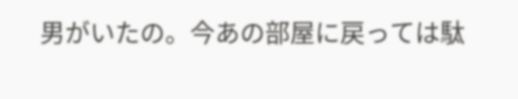男がいたの。今あの部屋に戻っては駄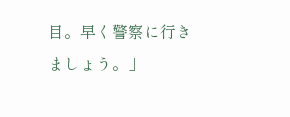目。早く警察に行きましょう。」